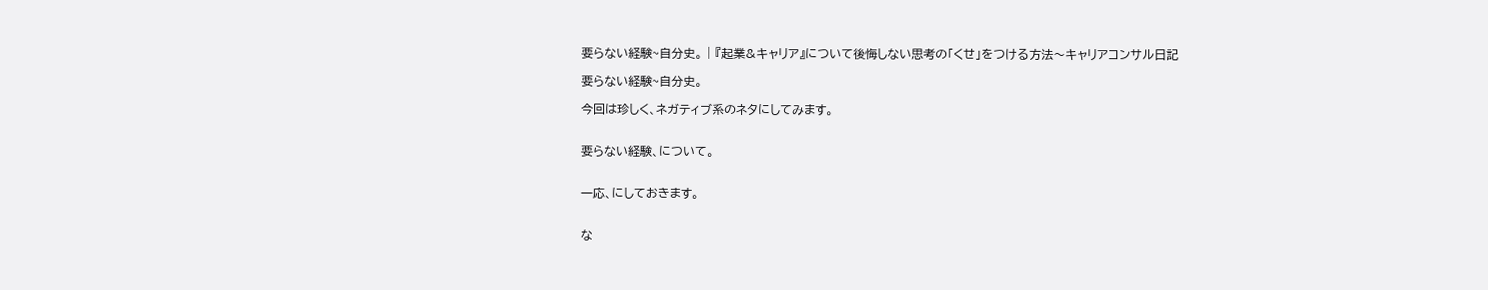要らない経験~自分史。 | 『起業&キャリア』について後悔しない思考の「くせ」をつける方法〜キャリアコンサル日記

要らない経験~自分史。

今回は珍しく、ネガティブ系のネタにしてみます。


要らない経験、について。


一応、にしておきます。


な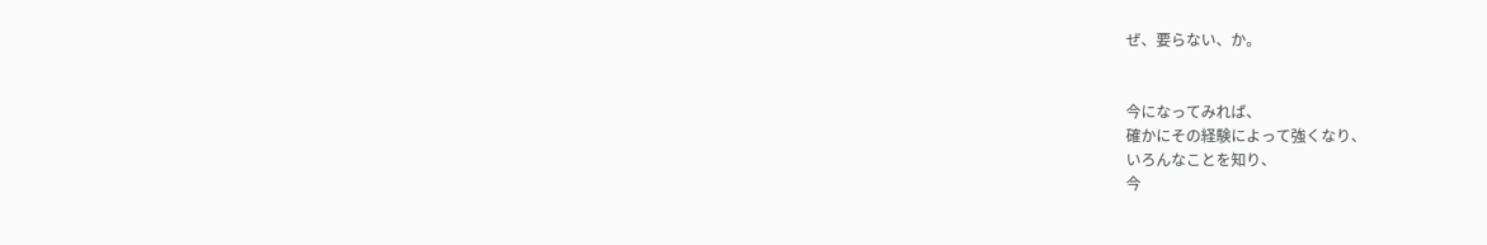ぜ、要らない、か。


今になってみれば、
確かにその経験によって強くなり、
いろんなことを知り、
今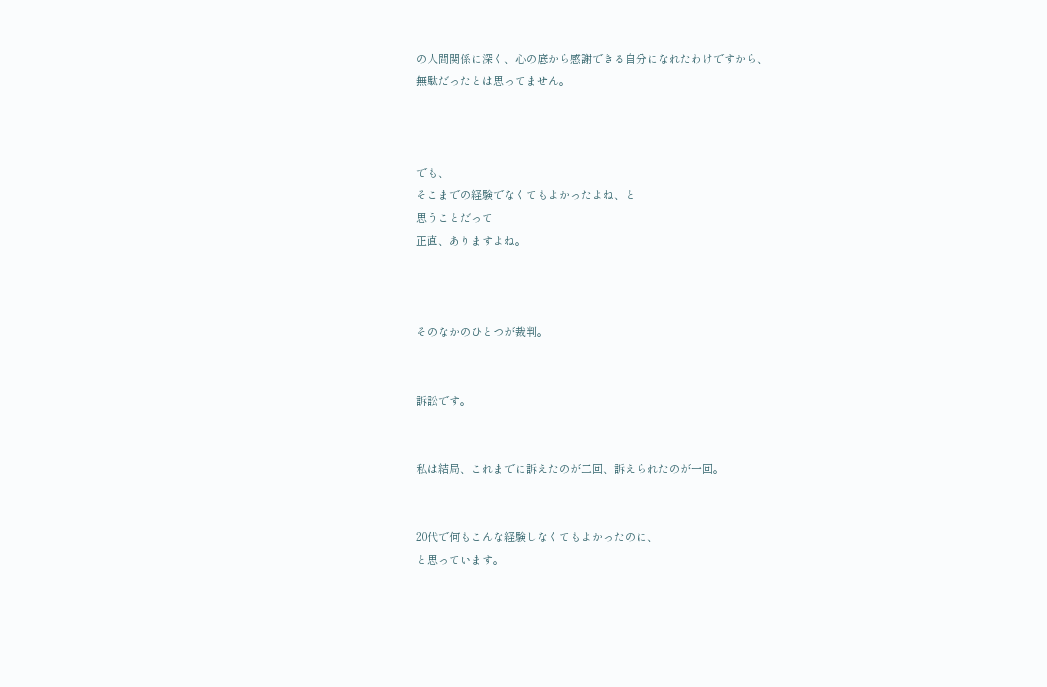の人間関係に深く、心の底から感謝できる自分になれたわけですから、
無駄だったとは思ってません。



でも、
そこまでの経験でなくてもよかったよね、と
思うことだって
正直、ありますよね。



そのなかのひとつが裁判。


訴訟です。


私は結局、これまでに訴えたのが二回、訴えられたのが一回。


20代で何もこんな経験しなくてもよかったのに、
と思っています。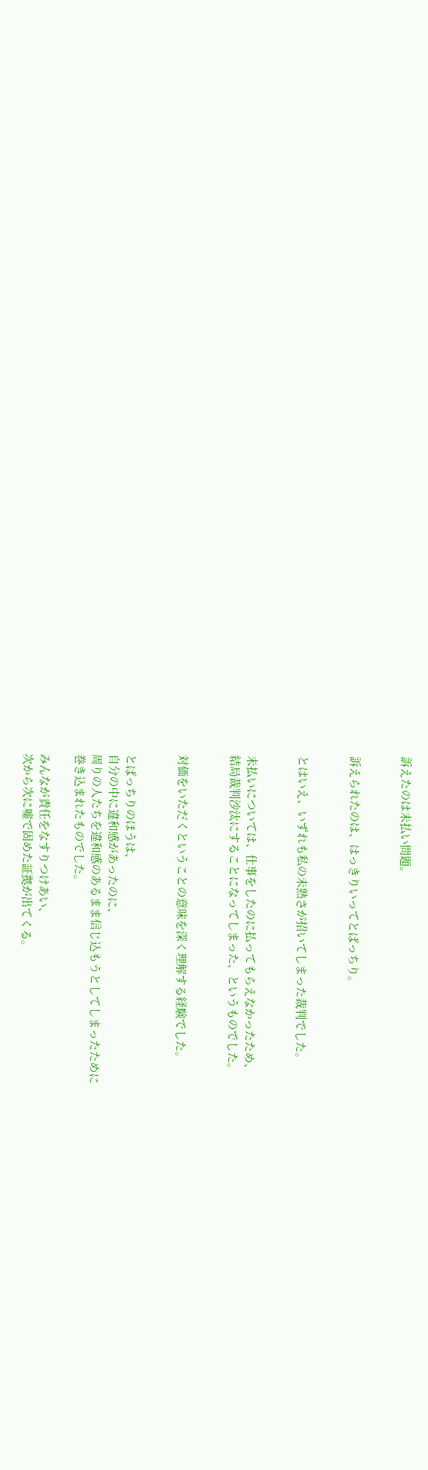訴えたのは未払い問題。


訴えられたのは、はっきりいってとばっちり。


とはいえ、いずれも私の未熟さが招いてしまった裁判でした。


未払いについては、仕事をしたのに払ってもらえなかったため、
結局裁判沙汰にすることになってしまった、というものでした。


対価をいただくということの意味を深く理解する経験でした。


とばっちりのほうは、
自分の中に違和感があったのに、
周りの人たちを違和感のあるまま信じ込もうとしてしまったために
巻き込まれたものでした。

みんなが責任をなすりつけあい、
次から次に嘘で固めた証拠が出てくる。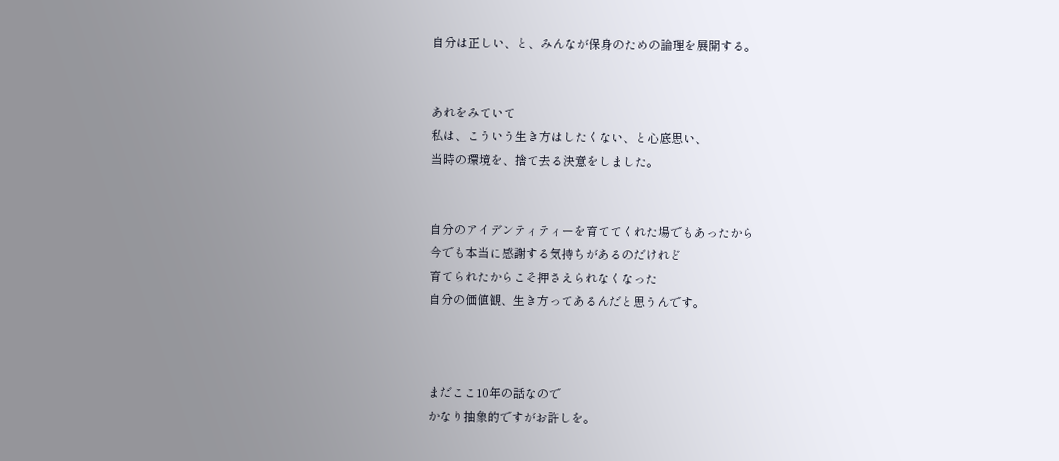自分は正しい、と、みんなが保身のための論理を展開する。


あれをみていて
私は、こういう生き方はしたくない、と心底思い、
当時の環境を、捨て去る決意をしました。


自分のアイデンティティーを育ててくれた場でもあったから
今でも本当に感謝する気持ちがあるのだけれど
育てられたからこそ押さえられなくなった
自分の価値観、生き方ってあるんだと思うんです。



まだここ10年の話なので
かなり抽象的ですがお許しを。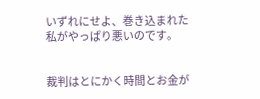いずれにせよ、巻き込まれた私がやっぱり悪いのです。


裁判はとにかく時間とお金が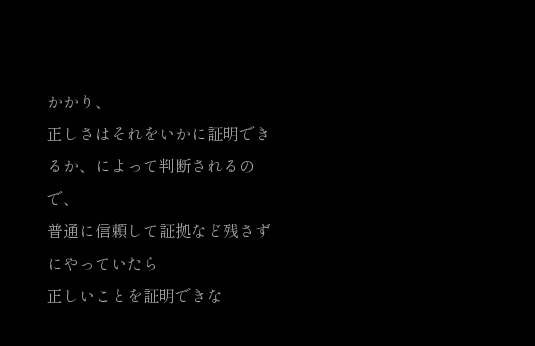かかり、
正しさはそれをいかに証明できるか、によって判断されるので、
普通に信頼して証拠など残さずにやっていたら
正しいことを証明できな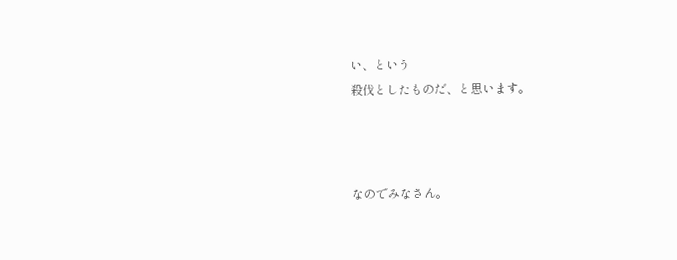い、という
殺伐としたものだ、と思います。



なのでみなさん。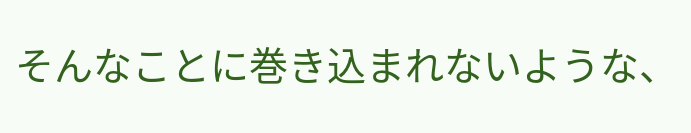そんなことに巻き込まれないような、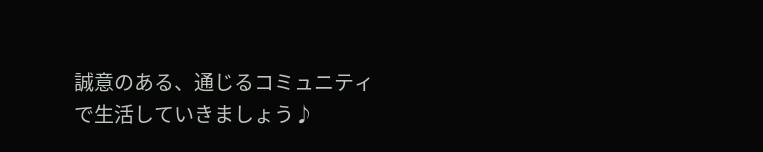誠意のある、通じるコミュニティで生活していきましょう♪